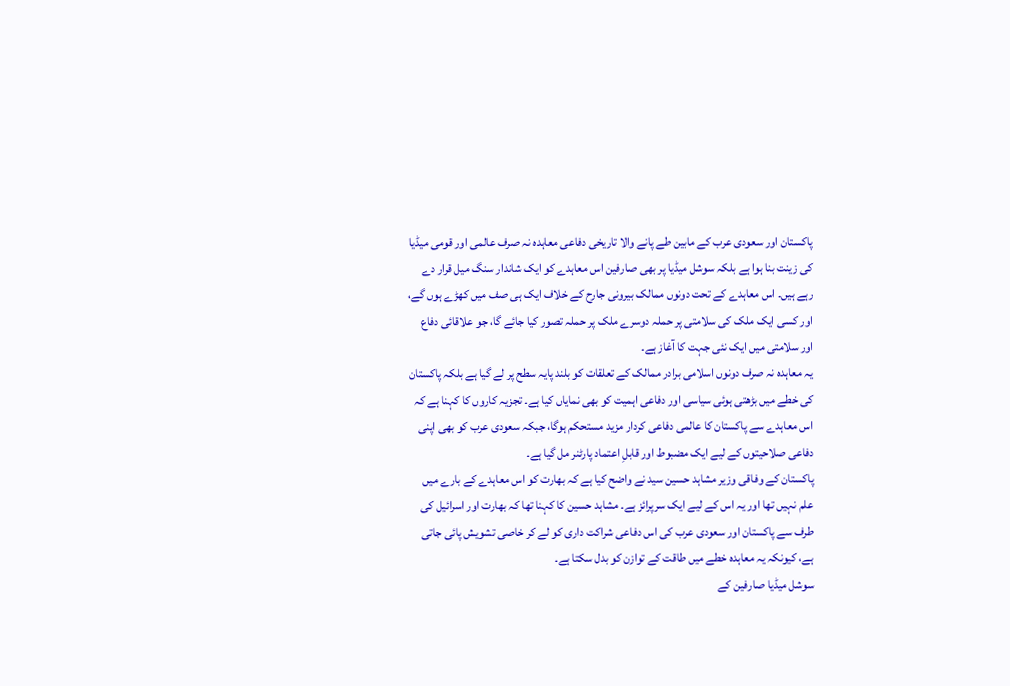پاکستان اور سعودی عرب کے مابین طے پانے والا تاریخی دفاعی معاہدہ نہ صرف عالمی اور قومی میڈیا کی زینت بنا ہوا ہے بلکہ سوشل میڈیا پر بھی صارفین اس معاہدے کو ایک شاندار سنگ میل قرار دے رہے ہیں۔ اس معاہدے کے تحت دونوں ممالک بیرونی جارح کے خلاف ایک ہی صف میں کھڑے ہوں گے، اور کسی ایک ملک کی سلامتی پر حملہ دوسرے ملک پر حملہ تصور کیا جائے گا، جو علاقائی دفاع اور سلامتی میں ایک نئی جہت کا آغاز ہے۔
یہ معاہدہ نہ صرف دونوں اسلامی برادر ممالک کے تعلقات کو بلند پایہ سطح پر لے گیا ہے بلکہ پاکستان کی خطے میں بڑھتی ہوئی سیاسی اور دفاعی اہمیت کو بھی نمایاں کیا ہے۔ تجزیہ کاروں کا کہنا ہے کہ اس معاہدے سے پاکستان کا عالمی دفاعی کردار مزید مستحکم ہوگا، جبکہ سعودی عرب کو بھی اپنی دفاعی صلاحیتوں کے لیے ایک مضبوط اور قابلِ اعتماد پارٹنر مل گیا ہے۔
پاکستان کے وفاقی وزیر مشاہد حسین سید نے واضح کیا ہے کہ بھارت کو اس معاہدے کے بارے میں علم نہیں تھا اور یہ اس کے لیے ایک سرپرائز ہے۔ مشاہد حسین کا کہنا تھا کہ بھارت اور اسرائیل کی طرف سے پاکستان اور سعودی عرب کی اس دفاعی شراکت داری کو لے کر خاصی تشویش پائی جاتی ہے، کیونکہ یہ معاہدہ خطے میں طاقت کے توازن کو بدل سکتا ہے۔
سوشل میڈیا صارفین کے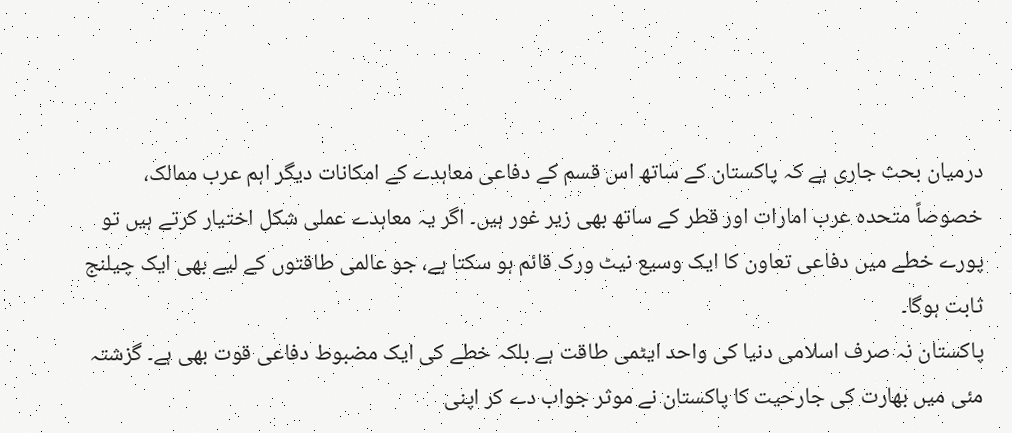درمیان بحث جاری ہے کہ پاکستان کے ساتھ اس قسم کے دفاعی معاہدے کے امکانات دیگر اہم عرب ممالک، خصوصاً متحدہ عرب امارات اور قطر کے ساتھ بھی زیر غور ہیں۔ اگر یہ معاہدے عملی شکل اختیار کرتے ہیں تو پورے خطے میں دفاعی تعاون کا ایک وسیع نیٹ ورک قائم ہو سکتا ہے، جو عالمی طاقتوں کے لیے بھی ایک چیلنج ثابت ہوگا۔
پاکستان نہ صرف اسلامی دنیا کی واحد ایٹمی طاقت ہے بلکہ خطے کی ایک مضبوط دفاعی قوت بھی ہے۔ گزشتہ مئی میں بھارت کی جارحیت کا پاکستان نے موثر جواب دے کر اپنی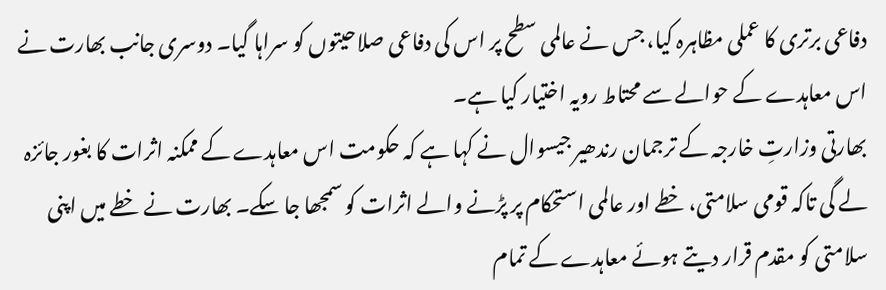دفاعی برتری کا عملی مظاہرہ کیا، جس نے عالمی سطح پر اس کی دفاعی صلاحیتوں کو سراہا گیا۔ دوسری جانب بھارت نے اس معاہدے کے حوالے سے محتاط رویہ اختیار کیا ہے۔
بھارتی وزارتِ خارجہ کے ترجمان رندھیر جیسوال نے کہا ہے کہ حکومت اس معاہدے کے ممکنہ اثرات کا بغور جائزہ لے گی تاکہ قومی سلامتی، خطے اور عالمی استحکام پر پڑنے والے اثرات کو سمجھا جا سکے۔ بھارت نے خطے میں اپنی سلامتی کو مقدم قرار دیتے ہوئے معاہدے کے تمام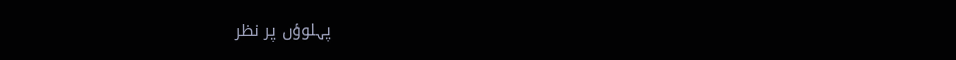پہلوؤں پر نظر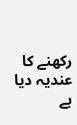رکھنے کا عندیہ دیا ہے